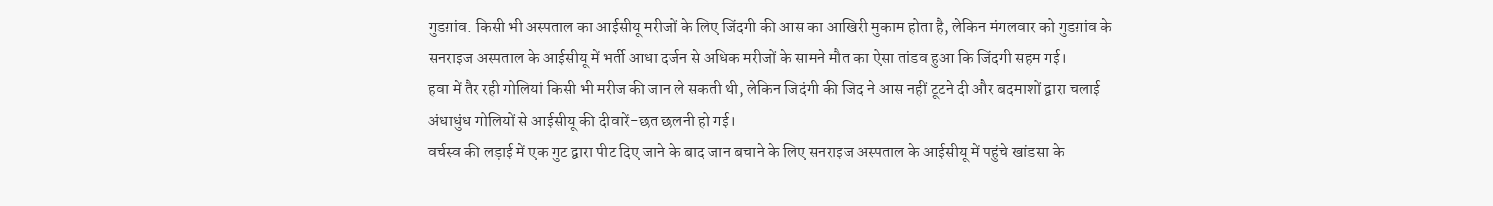गुडग़ांव. किसी भी अस्पताल का आईसीयू मरीजों के लिए जिंदगी की आस का आखिरी मुकाम होता है, लेकिन मंगलवार को गुडग़ांव के सनराइज अस्पताल के आईसीयू में भर्ती आधा दर्जन से अधिक मरीजों के सामने मौत का ऐसा तांडव हुआ कि जिंदगी सहम गई।
हवा में तैर रही गोलियां किसी भी मरीज की जान ले सकती थी, लेकिन जिदंगी की जिद ने आस नहीं टूटने दी और बदमाशों द्वारा चलाई अंधाधुंध गोलियों से आईसीयू की दीवारें-छत छलनी हो गई।
वर्चस्व की लड़ाई में एक गुट द्वारा पीट दिए जाने के बाद जान बचाने के लिए सनराइज अस्पताल के आईसीयू में पहुंचे खांडसा के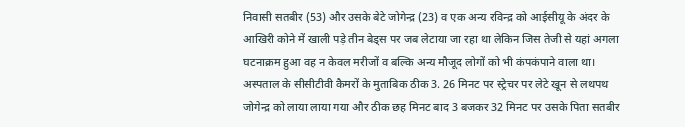निवासी सतबीर (53) और उसके बेटे जोगेन्द्र (23) व एक अन्य रविन्द्र को आईसीयू के अंदर के आखिरी कोने में खाली पड़े तीन बेड्स पर जब लेटाया जा रहा था लेकिन जिस तेजी से यहां अगला घटनाक्रम हुआ वह न केवल मरीजों व बल्कि अन्य मौजूद लोगों को भी कंपकंपाने वाला था।
अस्पताल के सीसीटीवी कैमरों के मुताबिक ठीक 3. 26 मिनट पर स्ट्रेचर पर लेटे खून से लथपथ जोगेन्द्र को लाया लाया गया और ठीक छह मिनट बाद 3 बजकर 32 मिनट पर उसके पिता सतबीर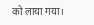को लाया गया।